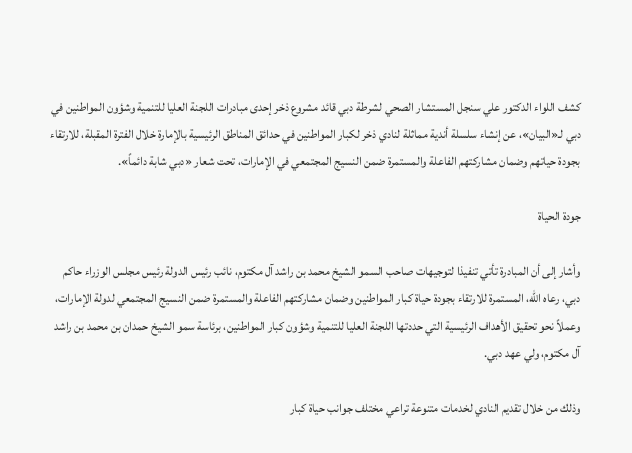كشف اللواء الدكتور علي سنجل المستشار الصحي لشرطة دبي قائد مشروع ذخر إحدى مبادرات اللجنة العليا للتنمية وشؤون المواطنين في دبي لـ«البيان»، عن إنشاء سلسلة أندية مماثلة لنادي ذخر لكبار المواطنين في حدائق المناطق الرئيسية بالإمارة خلال الفترة المقبلة، للارتقاء بجودة حياتهم وضمان مشاركتهم الفاعلة والمستمرة ضمن النسيج المجتمعي في الإمارات، تحت شعار «دبي شابة دائماً».

جودة الحياة

وأشار إلى أن المبادرة تأتي تنفيذا لتوجيهات صاحب السمو الشيخ محمد بن راشد آل مكتوم، نائب رئيس الدولة رئيس مجلس الوزراء حاكم دبي، رعاه الله، المستمرة للارتقاء بجودة حياة كبار المواطنين وضمان مشاركتهم الفاعلة والمستمرة ضمن النسيج المجتمعي لدولة الإمارات، وعملاً نحو تحقيق الأهداف الرئيسية التي حددتها اللجنة العليا للتنمية وشؤون كبار المواطنين، برئاسة سمو الشيخ حمدان بن محمد بن راشد آل مكتوم، ولي عهد دبي.

وذلك من خلال تقديم النادي لخدمات متنوعة تراعي مختلف جوانب حياة كبار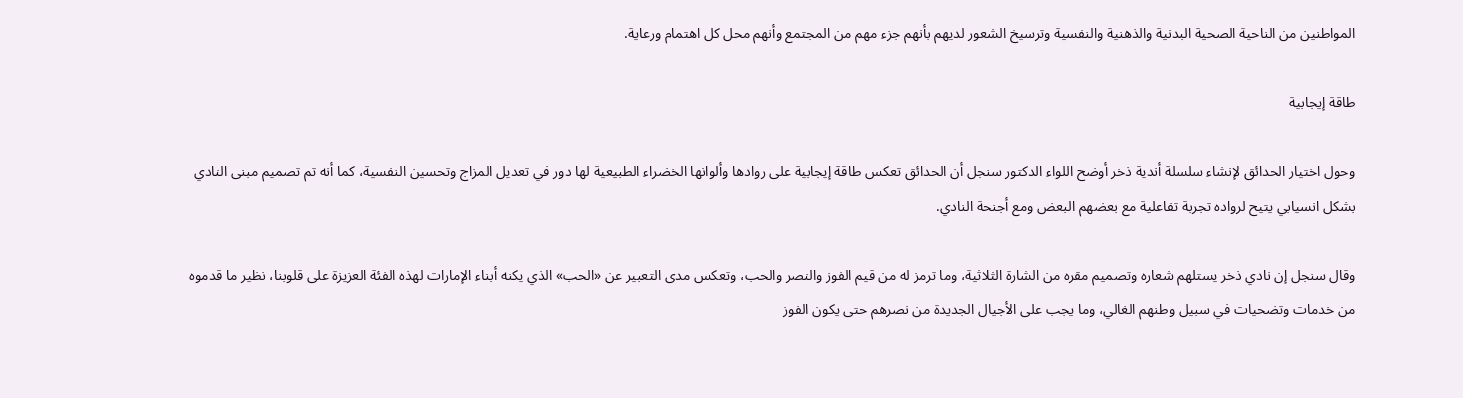المواطنين من الناحية الصحية البدنية والذهنية والنفسية وترسيخ الشعور لديهم بأنهم جزء مهم من المجتمع وأنهم محل كل اهتمام ورعاية.

طاقة إيجابية

وحول اختيار الحدائق لإنشاء سلسلة أندية ذخر أوضح اللواء الدكتور سنجل أن الحدائق تعكس طاقة إيجابية على روادها وألوانها الخضراء الطبيعية لها دور في تعديل المزاج وتحسين النفسية، كما أنه تم تصميم مبنى النادي بشكل انسيابي يتيح لرواده تجربة تفاعلية مع بعضهم البعض ومع أجنحة النادي.

وقال سنجل إن نادي ذخر يستلهم شعاره وتصميم مقره من الشارة الثلاثية، وما ترمز له من قيم الفوز والنصر والحب، وتعكس مدى التعبير عن «الحب» الذي يكنه أبناء الإمارات لهذه الفئة العزيزة على قلوبنا، نظير ما قدموه من خدمات وتضحيات في سبيل وطنهم الغالي، وما يجب على الأجيال الجديدة من نصرهم حتى يكون الفوز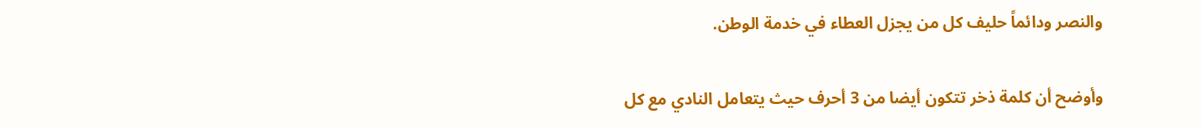والنصر ودائماً حليف كل من يجزل العطاء في خدمة الوطن.

وأوضح أن كلمة ذخر تتكون أيضا من 3 أحرف حيث يتعامل النادي مع كل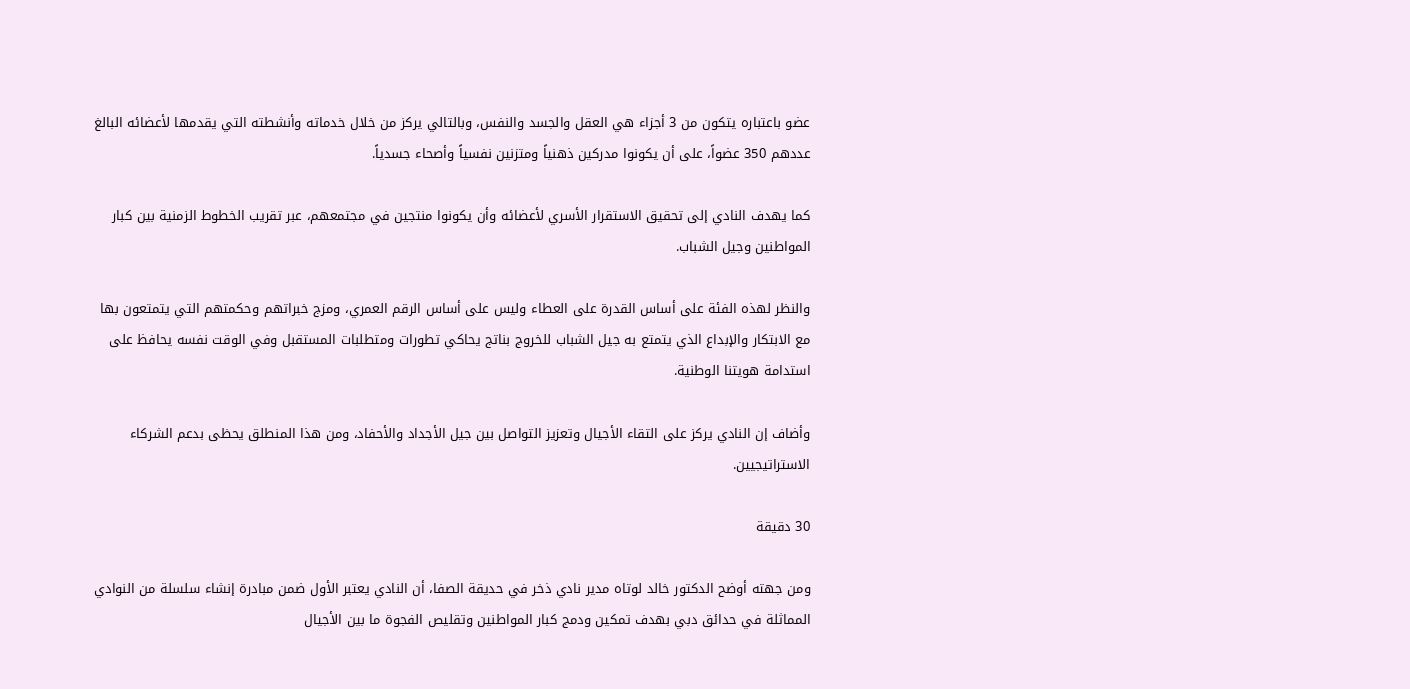عضو باعتباره يتكون من 3 أجزاء هي العقل والجسد والنفس، وبالتالي يركز من خلال خدماته وأنشطته التي يقدمها لأعضائه البالغ عددهم 350 عضواً، على أن يكونوا مدركين ذهنياً ومتزنين نفسياً وأصحاء جسدياً.

كما يهدف النادي إلى تحقيق الاستقرار الأسري لأعضائه وأن يكونوا منتجين في مجتمعهم، عبر تقريب الخطوط الزمنية بين كبار المواطنين وجيل الشباب.

والنظر لهذه الفئة على أساس القدرة على العطاء وليس على أساس الرقم العمري، ومزج خبراتهم وحكمتهم التي يتمتعون بها مع الابتكار والإبداع الذي يتمتع به جيل الشباب للخروج بناتج يحاكي تطورات ومتطلبات المستقبل وفي الوقت نفسه يحافظ على استدامة هويتنا الوطنية.

وأضاف إن النادي يركز على التقاء الأجيال وتعزيز التواصل بين جيل الأجداد والأحفاد، ومن هذا المنطلق يحظى بدعم الشركاء الاستراتيجيين.

30 دقيقة

ومن جهته أوضح الدكتور خالد لوتاه مدير نادي ذخر في حديقة الصفا، أن النادي يعتبر الأول ضمن مبادرة إنشاء سلسلة من النوادي المماثلة في حدائق دبي بهدف تمكين ودمج كبار المواطنين وتقليص الفجوة ما بين الأجيال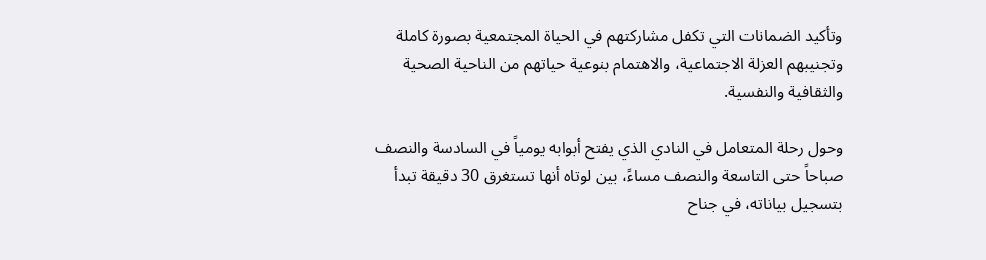وتأكيد الضمانات التي تكفل مشاركتهم في الحياة المجتمعية بصورة كاملة وتجنيبهم العزلة الاجتماعية، والاهتمام بنوعية حياتهم من الناحية الصحية والثقافية والنفسية.

وحول رحلة المتعامل في النادي الذي يفتح أبوابه يومياً في السادسة والنصف صباحاً حتى التاسعة والنصف مساءً، بين لوتاه أنها تستغرق 30 دقيقة تبدأ بتسجيل بياناته، في جناح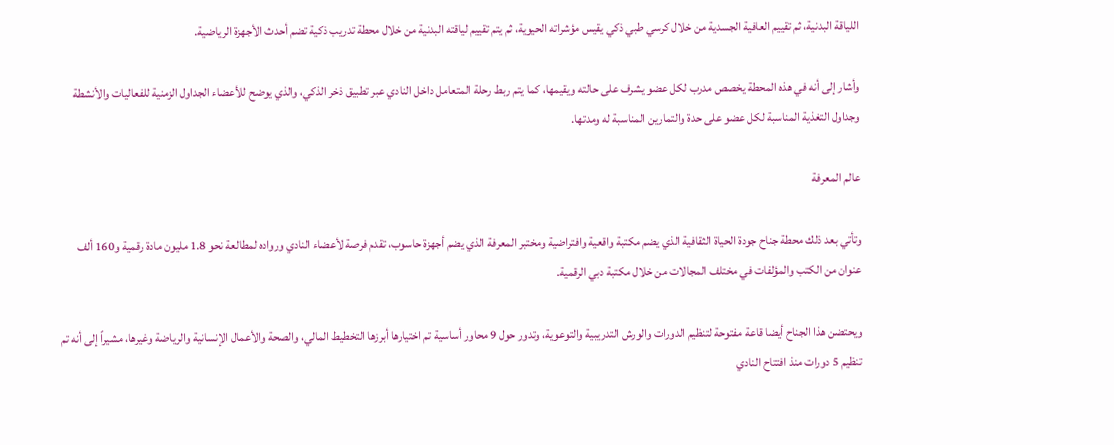اللياقة البدنية، ثم تقييم العافية الجسدية من خلال كرسي طبي ذكي يقيس مؤشراته الحيوية، ثم يتم تقييم لياقته البدنية من خلال محطة تدريب ذكية تضم أحدث الأجهزة الرياضية.

وأشار إلى أنه في هذه المحطة يخصص مدرب لكل عضو يشرف على حالته ويقيمها، كما يتم ربط رحلة المتعامل داخل النادي عبر تطبيق ذخر الذكي، والذي يوضح للأعضاء الجداول الزمنية للفعاليات والأنشطة وجداول التغذية المناسبة لكل عضو على حدة والتمارين المناسبة له ومدتها.

عالم المعرفة

وتأتي بعد ذلك محطة جناح جودة الحياة الثقافية الذي يضم مكتبة واقعية وافتراضية ومختبر المعرفة الذي يضم أجهزة حاسوب، تقدم فرصة لأعضاء النادي ورواده لمطالعة نحو 1.8 مليون مادة رقمية و160 ألف عنوان من الكتب والمؤلفات في مختلف المجالات من خلال مكتبة دبي الرقمية.

ويحتضن هذا الجناح أيضا قاعة مفتوحة لتنظيم الدورات والورش التدريبية والتوعوية، وتدور حول 9 محاور أساسية تم اختيارها أبرزها التخطيط المالي، والصحة والأعمال الإنسانية والرياضة وغيرها، مشيراً إلى أنه تم تنظيم 5 دورات منذ افتتاح النادي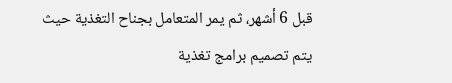قبل 6 أشهر، ثم يمر المتعامل بجناح التغذية حيث يتم تصميم برامج تغذية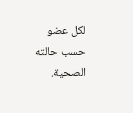لكل عضو حسب حالته الصحية.